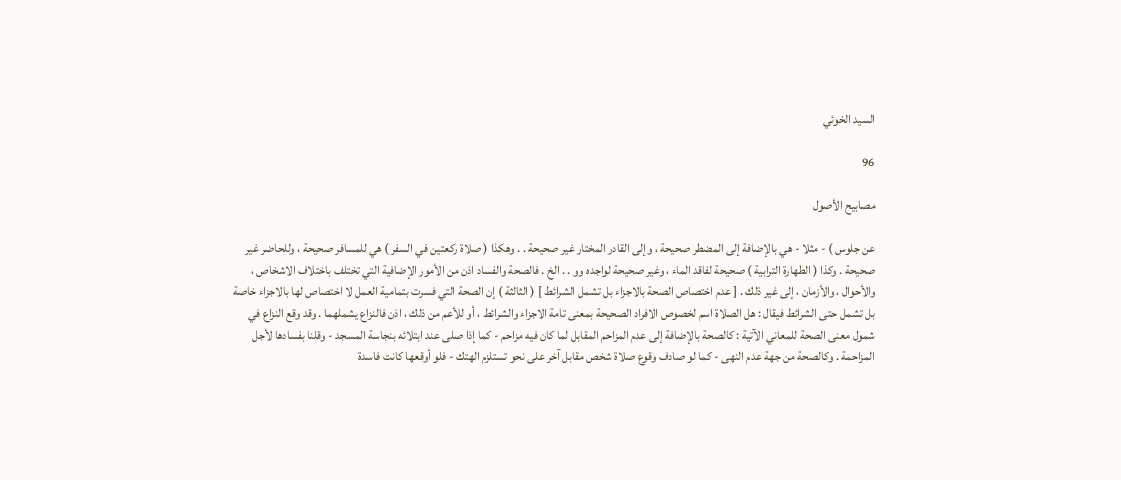السيد الخوئي

96

مصابيح الأصول

عن جلوس ) - مثلا - هي بالإضافة إلى المضطر صحيحة ، وإلى القادر المختار غير صحيحة . . وهكذا ( صلاة ركعتين في السفر ) هي للمسافر صحيحة ، وللحاضر غير صحيحة . وكذا ( الطهارة الترابية ) صحيحة لفاقد الماء ، وغير صحيحة لواجده وو . . الخ . فالصحة والفساد اذن من الأمور الإضافية التي تختلف باختلاف الاشخاص ، والأحوال ، والأزمان ، إلى غير ذلك . [ عدم اختصاص الصحة بالاجزاء بل تشمل الشرائط ] ( الثالثة ) إن الصحة التي فسرت بتمامية العمل لا اختصاص لها بالاجزاء خاصة بل تشمل حتى الشرائط فيقال : هل الصلاة اسم لخصوص الافراد الصحيحة بمعنى تامة الاجزاء والشرائط ، أو للأعم من ذلك ، اذن فالنزاع يشملهما . وقد وقع النزاع في شمول معنى الصحة للمعاني الآتية : كالصحة بالإضافة إلى عدم المزاحم المقابل لما كان فيه مزاحم - كما إذا صلى عند ابتلائه بنجاسة المسجد - وقلنا بفسادها لأجل المزاحمة . وكالصحة من جهة عدم النهى - كما لو صادف وقوع صلاة شخص مقابل آخر على نحو تستلزم الهتك - فلو أوقعها كانت فاسدة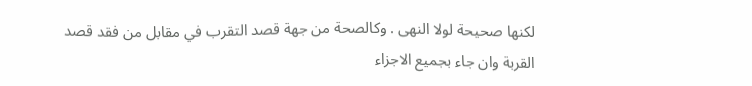لكنها صحيحة لولا النهى . وكالصحة من جهة قصد التقرب في مقابل من فقد قصد القربة وان جاء بجميع الاجزاء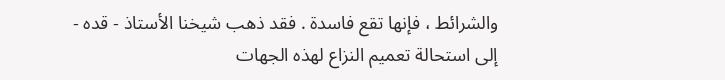والشرائط ، فإنها تقع فاسدة . فقد ذهب شيخنا الأستاذ - قده - إلى استحالة تعميم النزاع لهذه الجهات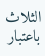الثلاث باعتبار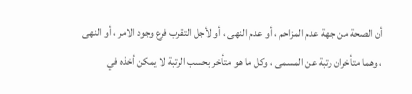أن الصحة من جهة عدم المزاحم ، أو عدم النهى ، أو لأجل التقرب فرع وجود الامر ، أو النهى ، وهما متأخران رتبة عن المسمى ، وكل ما هو متأخر بحسب الرتبة لا يمكن أخذه في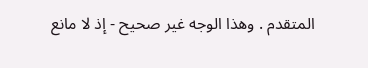المتقدم . وهذا الوجه غير صحيح - إذ لا مانع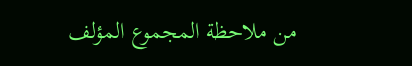من ملاحظة المجموع المؤلف